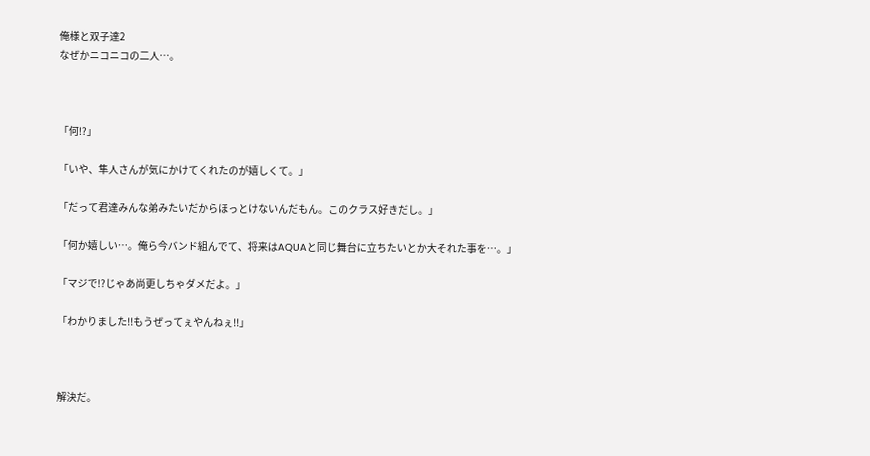俺様と双子達2
なぜかニコニコの二人…。



「何!?」

「いや、隼人さんが気にかけてくれたのが嬉しくて。」

「だって君達みんな弟みたいだからほっとけないんだもん。このクラス好きだし。」

「何か嬉しい…。俺ら今バンド組んでて、将来はAQUAと同じ舞台に立ちたいとか大それた事を…。」

「マジで!?じゃあ尚更しちゃダメだよ。」

「わかりました!!もうぜってぇやんねぇ!!」



解決だ。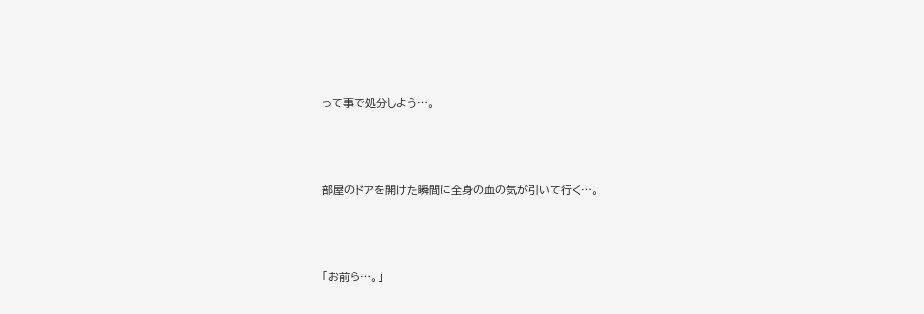って事で処分しよう…。



部屋のドアを開けた瞬間に全身の血の気が引いて行く…。



「お前ら…。」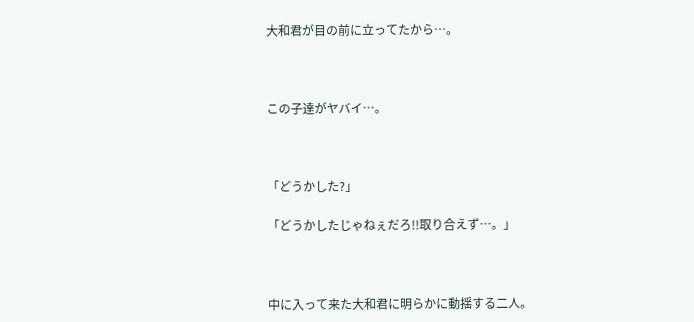大和君が目の前に立ってたから…。



この子達がヤバイ…。



「どうかした?」

「どうかしたじゃねぇだろ!!取り合えず…。」



中に入って来た大和君に明らかに動揺する二人。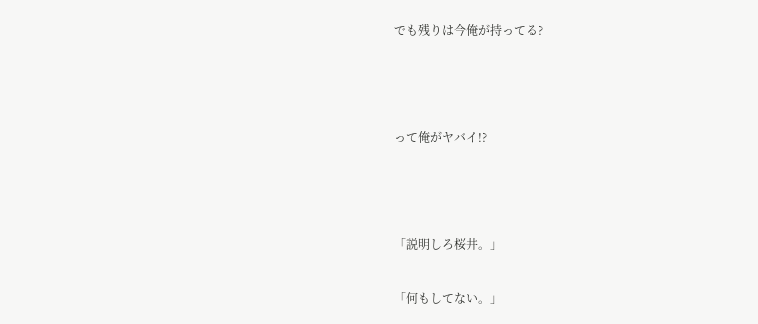でも残りは今俺が持ってる?



って俺がヤバイ!?



「説明しろ桜井。」

「何もしてない。」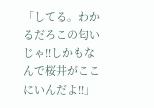「してる。わかるだろこの匂いじゃ!!しかもなんで桜井がここにいんだよ!!」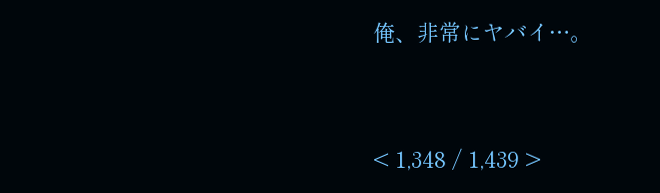俺、非常にヤバイ…。



< 1,348 / 1,439 >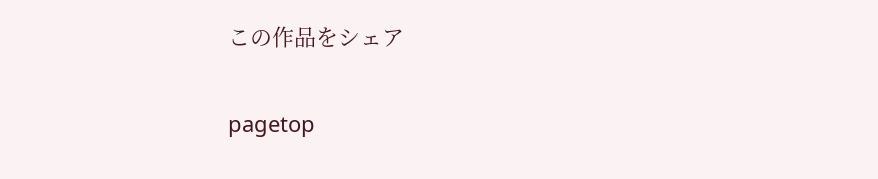この作品をシェア

pagetop